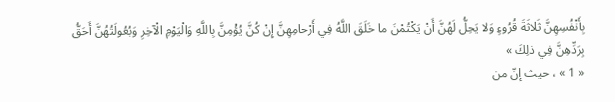بِأَنْفُسِهِنَّ ثَلاثَةَ قُرُوءٍ وَلا يَحِلُّ لَهُنَّ أَنْ يَكْتُمْنَ ما خَلَقَ اللَّهُ فِي أَرْحامِهِنَّ إِنْ كُنَّ يُؤْمِنَّ بِاللَّهِ وَالْيَوْمِ الْآخِرِ وَبُعُولَتُهُنَّ أَحَقُّ بِرَدِّهِنَّ فِي ذلِكَ »
« 1 » ، حيث إنّ من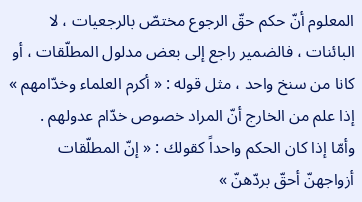المعلوم أنّ حكم حقّ الرجوع مختصّ بالرجعيات ، لا البائنات ، فالضمير راجع إلى بعض مدلول المطلّقات ، أو كانا من سنخ واحد ، مثل قوله : « أكرم العلماء وخدّامهم » إذا علم من الخارج أنّ المراد خصوص خدّام عدولهم .
وأمّا إذا كان الحكم واحداً كقولك : « إنّ المطلّقات أزواجهنّ أحقّ بردّهنّ »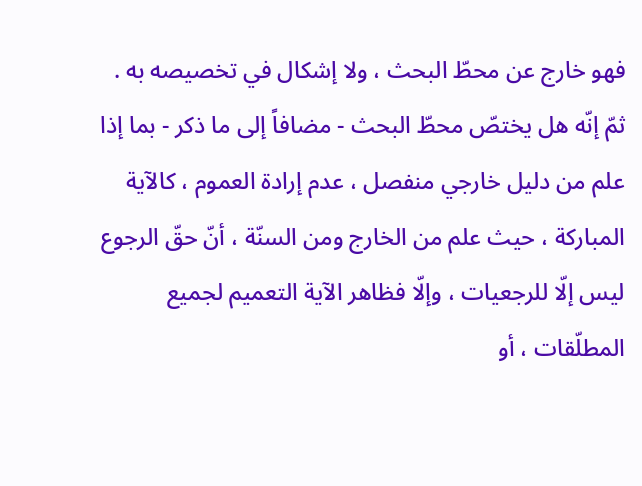فهو خارج عن محطّ البحث ، ولا إشكال في تخصيصه به .
ثمّ إنّه هل يختصّ محطّ البحث - مضافاً إلى ما ذكر - بما إذا علم من دليل خارجي منفصل ، عدم إرادة العموم ، كالآية المباركة ، حيث علم من الخارج ومن السنّة ، أنّ حقّ الرجوع ليس إلّا للرجعيات ، وإلّا فظاهر الآية التعميم لجميع المطلّقات ، أو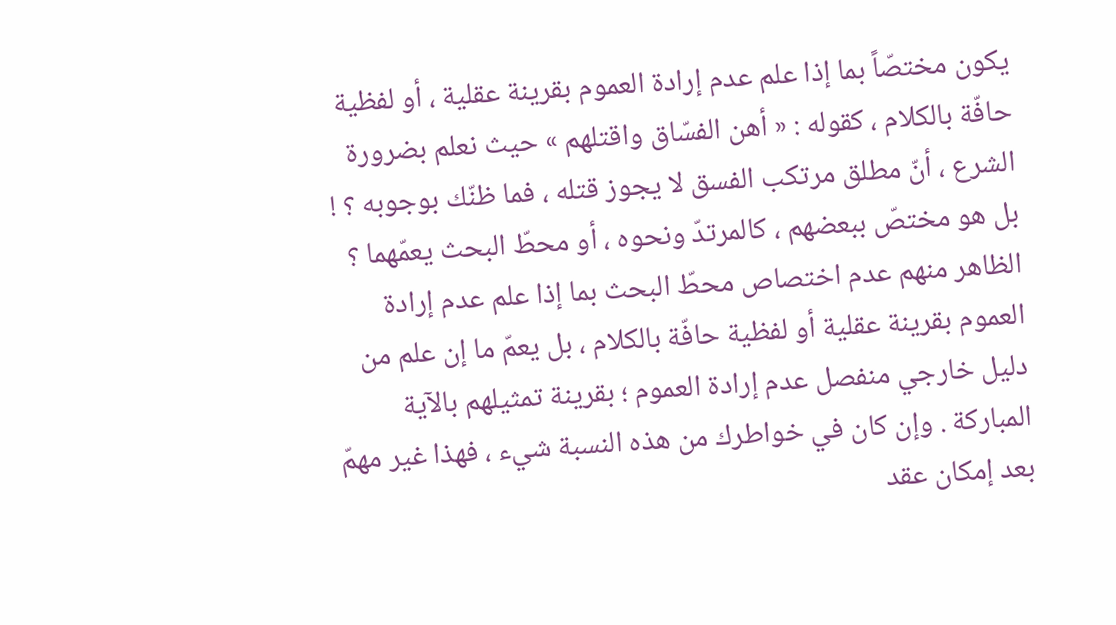يكون مختصّاً بما إذا علم عدم إرادة العموم بقرينة عقلية ، أو لفظية حافّة بالكلام ، كقوله : « أهن الفسّاق واقتلهم » حيث نعلم بضرورة الشرع ، أنّ مطلق مرتكب الفسق لا يجوز قتله ، فما ظنّك بوجوبه ؟ ! بل هو مختصّ ببعضهم ، كالمرتدّ ونحوه ، أو محطّ البحث يعمّهما ؟
الظاهر منهم عدم اختصاص محطّ البحث بما إذا علم عدم إرادة العموم بقرينة عقلية أو لفظية حافّة بالكلام ، بل يعمّ ما إن علم من دليل خارجي منفصل عدم إرادة العموم ؛ بقرينة تمثيلهم بالآية المباركة . وإن كان في خواطرك من هذه النسبة شيء ، فهذا غير مهمّ بعد إمكان عقد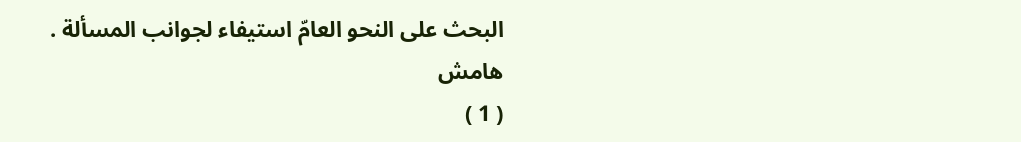البحث على النحو العامّ استيفاء لجوانب المسألة .
هامش
( 1 )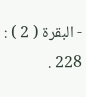- البقرة ( 2 ) : 228 .